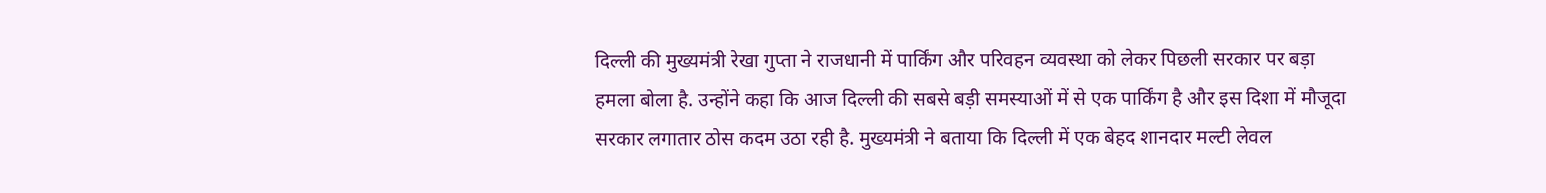दिल्ली की मुख्यमंत्री रेखा गुप्ता ने राजधानी में पार्किंग और परिवहन व्यवस्था को लेकर पिछली सरकार पर बड़ा हमला बोला है. उन्होंने कहा कि आज दिल्ली की सबसे बड़ी समस्याओं में से एक पार्किंग है और इस दिशा में मौजूदा सरकार लगातार ठोस कदम उठा रही है. मुख्यमंत्री ने बताया कि दिल्ली में एक बेहद शानदार मल्टी लेवल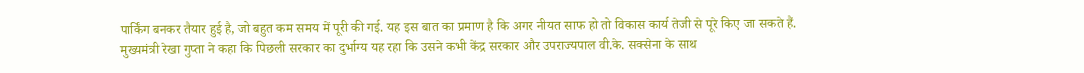पार्किंग बनकर तैयार हुई है, जो बहुत कम समय में पूरी की गई. यह इस बात का प्रमाण है कि अगर नीयत साफ हो तो विकास कार्य तेजी से पूरे किए जा सकते हैं.
मुख्यमंत्री रेखा गुप्ता ने कहा कि पिछली सरकार का दुर्भाग्य यह रहा कि उसने कभी केंद्र सरकार और उपराज्यपाल वी.के. सक्सेना के साथ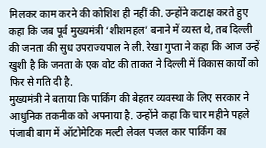मिलकर काम करने की कोशिश ही नहीं की. उन्होंने कटाक्ष करते हुए कहा कि जब पूर्व मुख्यमंत्री ‘शीशमहल’ बनाने में व्यस्त थे, तब दिल्ली की जनता की सुध उपराज्यपाल ने ली. रेखा गुप्ता ने कहा कि आज उन्हें खुशी है कि जनता के एक वोट की ताकत ने दिल्ली में विकास कार्यों को फिर से गति दी है.
मुख्यमंत्री ने बताया कि पार्किंग की बेहतर व्यवस्था के लिए सरकार ने आधुनिक तकनीक को अपनाया है. उन्होंने कहा कि चार महीने पहले पंजाबी बाग में ऑटोमेटिक मल्टी लेवल पजल कार पार्किंग का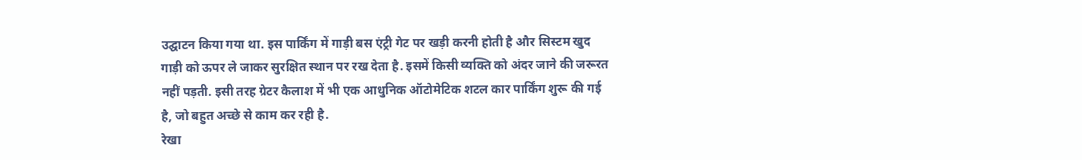उद्घाटन किया गया था. इस पार्किंग में गाड़ी बस एंट्री गेट पर खड़ी करनी होती है और सिस्टम खुद गाड़ी को ऊपर ले जाकर सुरक्षित स्थान पर रख देता है. इसमें किसी व्यक्ति को अंदर जाने की जरूरत नहीं पड़ती. इसी तरह ग्रेटर कैलाश में भी एक आधुनिक ऑटोमेटिक शटल कार पार्किंग शुरू की गई है, जो बहुत अच्छे से काम कर रही है.
रेखा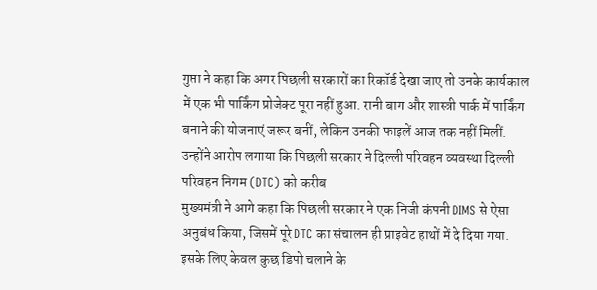गुप्ता ने कहा कि अगर पिछली सरकारों का रिकॉर्ड देखा जाए तो उनके कार्यकाल में एक भी पार्किंग प्रोजेक्ट पूरा नहीं हुआ. रानी बाग और शास्त्री पार्क में पार्किंग बनाने की योजनाएं जरूर बनीं, लेकिन उनकी फाइलें आज तक नहीं मिलीं. उन्होंने आरोप लगाया कि पिछली सरकार ने दिल्ली परिवहन व्यवस्था दिल्ली परिवहन निगम (DTC) को करीब
मुख्यमंत्री ने आगे कहा कि पिछली सरकार ने एक निजी कंपनी DIMS से ऐसा अनुबंध किया, जिसमें पूरे DTC का संचालन ही प्राइवेट हाथों में दे दिया गया. इसके लिए केवल कुछ डिपो चलाने के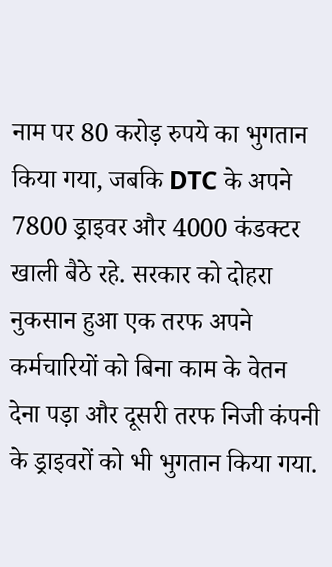नाम पर 80 करोड़ रुपये का भुगतान किया गया, जबकि DTC के अपने 7800 ड्राइवर और 4000 कंडक्टर खाली बैठे रहे. सरकार को दोहरा नुकसान हुआ एक तरफ अपने कर्मचारियों को बिना काम के वेतन देना पड़ा और दूसरी तरफ निजी कंपनी के ड्राइवरों को भी भुगतान किया गया.